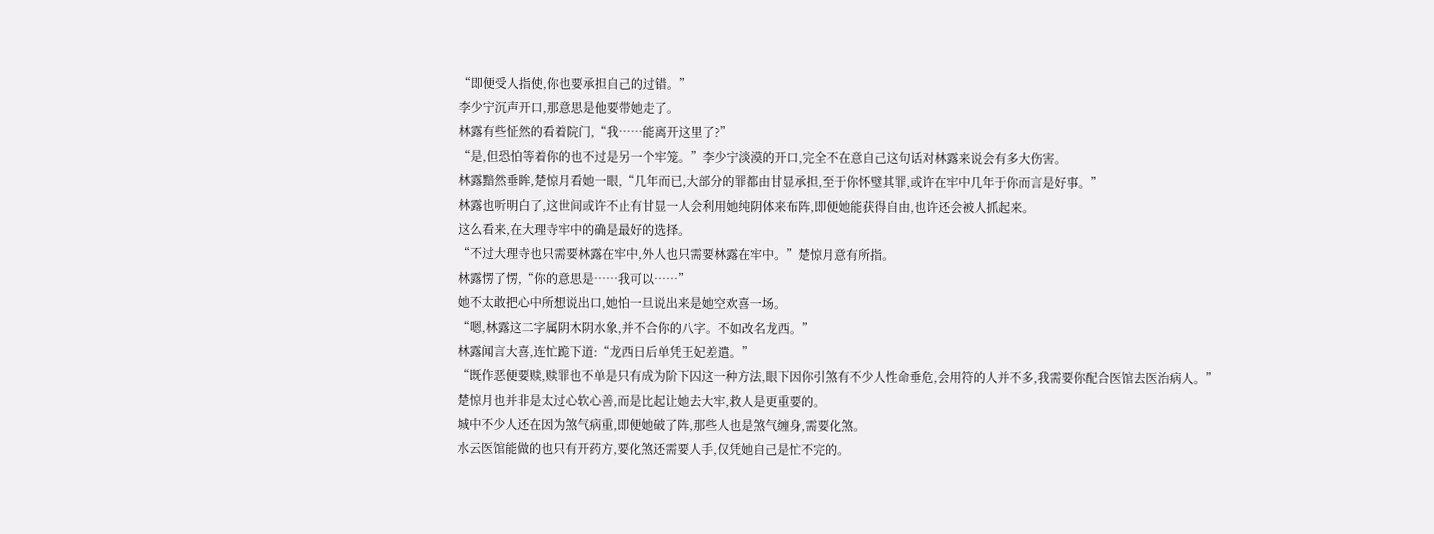“即便受人指使,你也要承担自己的过错。”
李少宁沉声开口,那意思是他要带她走了。
林露有些怔然的看着院门,“我……能离开这里了?”
“是,但恐怕等着你的也不过是另一个牢笼。”李少宁淡漠的开口,完全不在意自己这句话对林露来说会有多大伤害。
林露黯然垂眸,楚惊月看她一眼,“几年而已,大部分的罪都由甘显承担,至于你怀璧其罪,或许在牢中几年于你而言是好事。”
林露也听明白了,这世间或许不止有甘显一人会利用她纯阴体来布阵,即便她能获得自由,也许还会被人抓起来。
这么看来,在大理寺牢中的确是最好的选择。
“不过大理寺也只需要林露在牢中,外人也只需要林露在牢中。”楚惊月意有所指。
林露愣了愣,“你的意思是……我可以……”
她不太敢把心中所想说出口,她怕一旦说出来是她空欢喜一场。
“嗯,林露这二字属阴木阴水象,并不合你的八字。不如改名龙西。”
林露闻言大喜,连忙跪下道:“龙西日后单凭王妃差遣。”
“既作恶便要赎,赎罪也不单是只有成为阶下囚这一种方法,眼下因你引煞有不少人性命垂危,会用符的人并不多,我需要你配合医馆去医治病人。”
楚惊月也并非是太过心软心善,而是比起让她去大牢,救人是更重要的。
城中不少人还在因为煞气病重,即便她破了阵,那些人也是煞气缠身,需要化煞。
水云医馆能做的也只有开药方,要化煞还需要人手,仅凭她自己是忙不完的。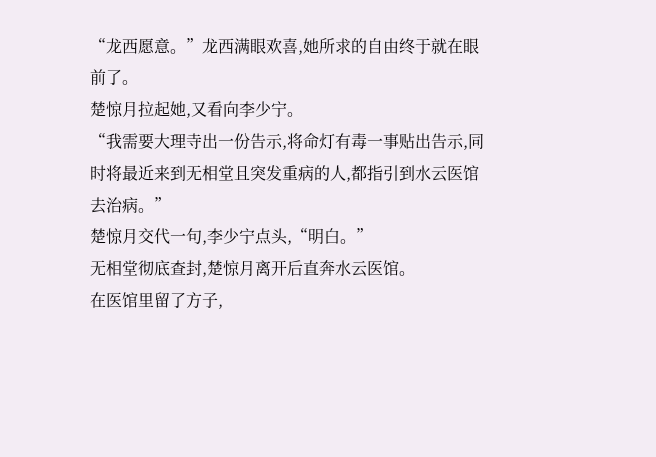“龙西愿意。”龙西满眼欢喜,她所求的自由终于就在眼前了。
楚惊月拉起她,又看向李少宁。
“我需要大理寺出一份告示,将命灯有毒一事贴出告示,同时将最近来到无相堂且突发重病的人,都指引到水云医馆去治病。”
楚惊月交代一句,李少宁点头,“明白。”
无相堂彻底查封,楚惊月离开后直奔水云医馆。
在医馆里留了方子,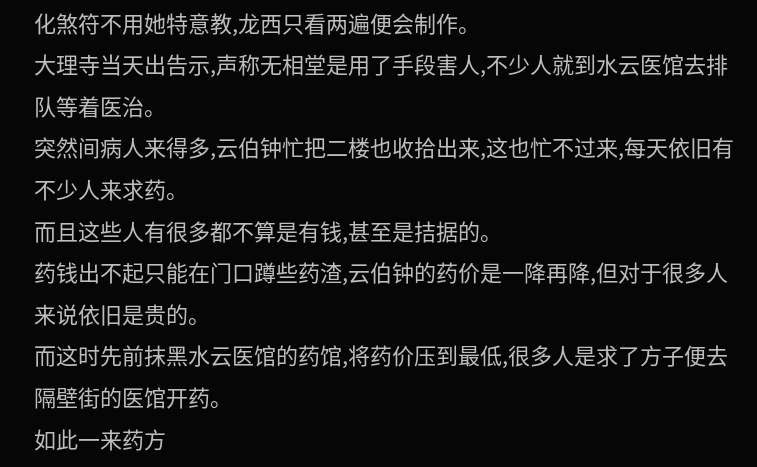化煞符不用她特意教,龙西只看两遍便会制作。
大理寺当天出告示,声称无相堂是用了手段害人,不少人就到水云医馆去排队等着医治。
突然间病人来得多,云伯钟忙把二楼也收拾出来,这也忙不过来,每天依旧有不少人来求药。
而且这些人有很多都不算是有钱,甚至是拮据的。
药钱出不起只能在门口蹲些药渣,云伯钟的药价是一降再降,但对于很多人来说依旧是贵的。
而这时先前抹黑水云医馆的药馆,将药价压到最低,很多人是求了方子便去隔壁街的医馆开药。
如此一来药方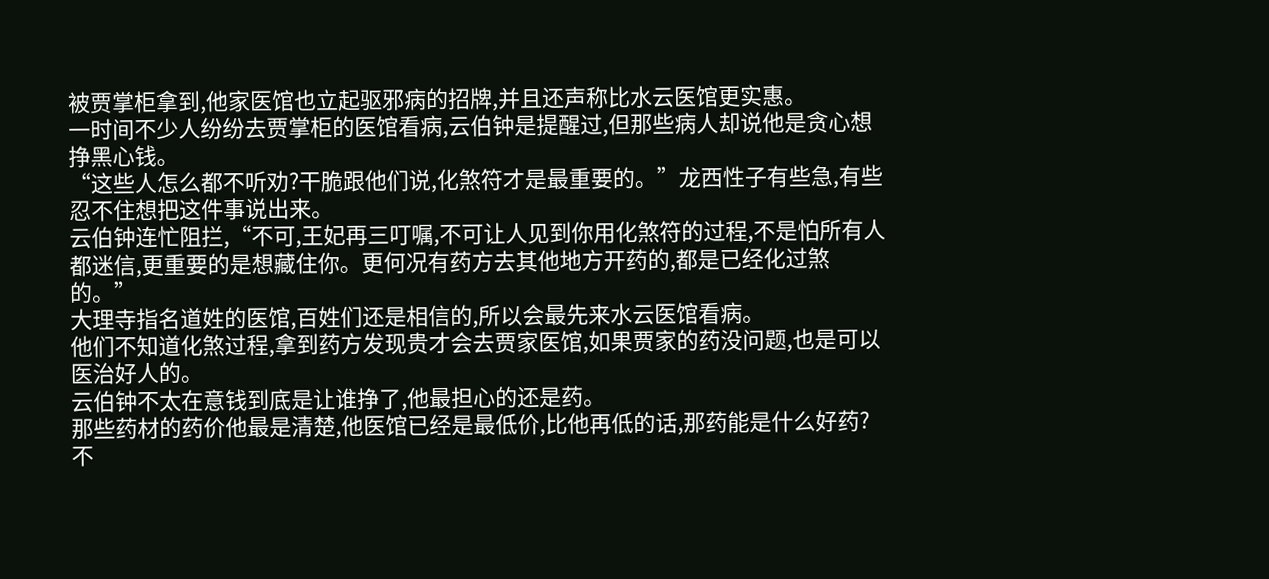被贾掌柜拿到,他家医馆也立起驱邪病的招牌,并且还声称比水云医馆更实惠。
一时间不少人纷纷去贾掌柜的医馆看病,云伯钟是提醒过,但那些病人却说他是贪心想挣黑心钱。
“这些人怎么都不听劝?干脆跟他们说,化煞符才是最重要的。”龙西性子有些急,有些忍不住想把这件事说出来。
云伯钟连忙阻拦,“不可,王妃再三叮嘱,不可让人见到你用化煞符的过程,不是怕所有人都迷信,更重要的是想藏住你。更何况有药方去其他地方开药的,都是已经化过煞的。”
大理寺指名道姓的医馆,百姓们还是相信的,所以会最先来水云医馆看病。
他们不知道化煞过程,拿到药方发现贵才会去贾家医馆,如果贾家的药没问题,也是可以医治好人的。
云伯钟不太在意钱到底是让谁挣了,他最担心的还是药。
那些药材的药价他最是清楚,他医馆已经是最低价,比他再低的话,那药能是什么好药?
不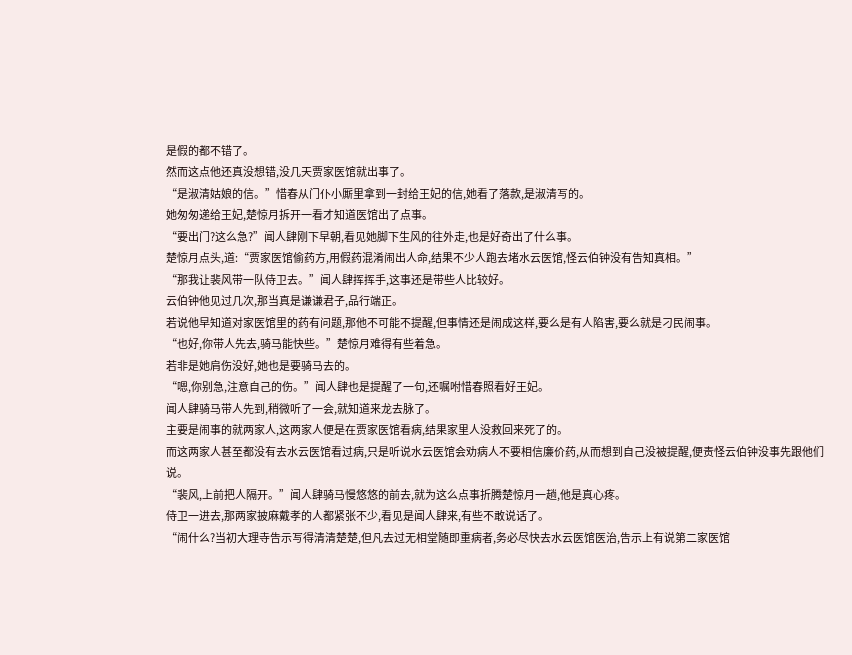是假的都不错了。
然而这点他还真没想错,没几天贾家医馆就出事了。
“是淑清姑娘的信。”惜春从门仆小厮里拿到一封给王妃的信,她看了落款,是淑清写的。
她匆匆递给王妃,楚惊月拆开一看才知道医馆出了点事。
“要出门?这么急?”闻人肆刚下早朝,看见她脚下生风的往外走,也是好奇出了什么事。
楚惊月点头,道:“贾家医馆偷药方,用假药混淆闹出人命,结果不少人跑去堵水云医馆,怪云伯钟没有告知真相。”
“那我让裴风带一队侍卫去。”闻人肆挥挥手,这事还是带些人比较好。
云伯钟他见过几次,那当真是谦谦君子,品行端正。
若说他早知道对家医馆里的药有问题,那他不可能不提醒,但事情还是闹成这样,要么是有人陷害,要么就是刁民闹事。
“也好,你带人先去,骑马能快些。”楚惊月难得有些着急。
若非是她肩伤没好,她也是要骑马去的。
“嗯,你别急,注意自己的伤。”闻人肆也是提醒了一句,还嘱咐惜春照看好王妃。
闻人肆骑马带人先到,稍微听了一会,就知道来龙去脉了。
主要是闹事的就两家人,这两家人便是在贾家医馆看病,结果家里人没救回来死了的。
而这两家人甚至都没有去水云医馆看过病,只是听说水云医馆会劝病人不要相信廉价药,从而想到自己没被提醒,便责怪云伯钟没事先跟他们说。
“裴风,上前把人隔开。”闻人肆骑马慢悠悠的前去,就为这么点事折腾楚惊月一趟,他是真心疼。
侍卫一进去,那两家披麻戴孝的人都紧张不少,看见是闻人肆来,有些不敢说话了。
“闹什么?当初大理寺告示写得清清楚楚,但凡去过无相堂随即重病者,务必尽快去水云医馆医治,告示上有说第二家医馆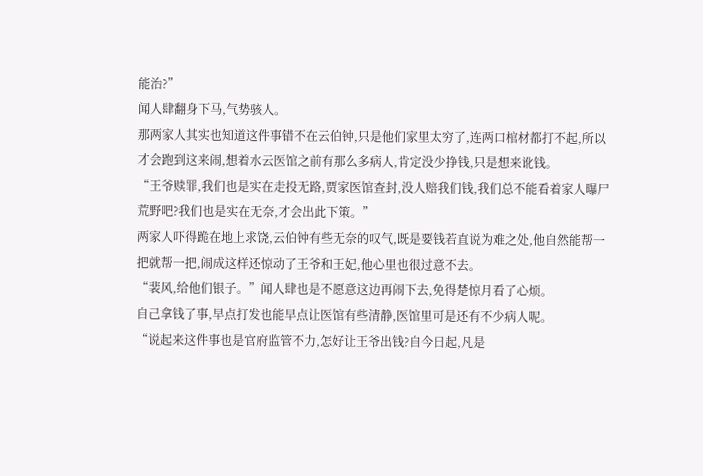能治?”
闻人肆翻身下马,气势骇人。
那两家人其实也知道这件事错不在云伯钟,只是他们家里太穷了,连两口棺材都打不起,所以才会跑到这来闹,想着水云医馆之前有那么多病人,肯定没少挣钱,只是想来讹钱。
“王爷赎罪,我们也是实在走投无路,贾家医馆查封,没人赔我们钱,我们总不能看着家人曝尸荒野吧?我们也是实在无奈,才会出此下策。”
两家人吓得跪在地上求饶,云伯钟有些无奈的叹气,既是要钱若直说为难之处,他自然能帮一把就帮一把,闹成这样还惊动了王爷和王妃,他心里也很过意不去。
“裴风,给他们银子。”闻人肆也是不愿意这边再闹下去,免得楚惊月看了心烦。
自己拿钱了事,早点打发也能早点让医馆有些清静,医馆里可是还有不少病人呢。
“说起来这件事也是官府监管不力,怎好让王爷出钱?自今日起,凡是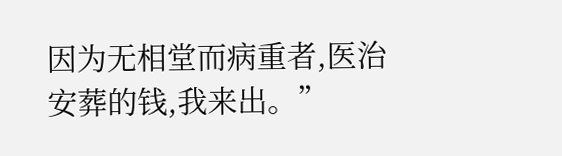因为无相堂而病重者,医治安葬的钱,我来出。”